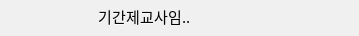기간제교사임..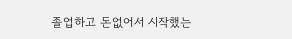졸업하고 돈없어서 시작했는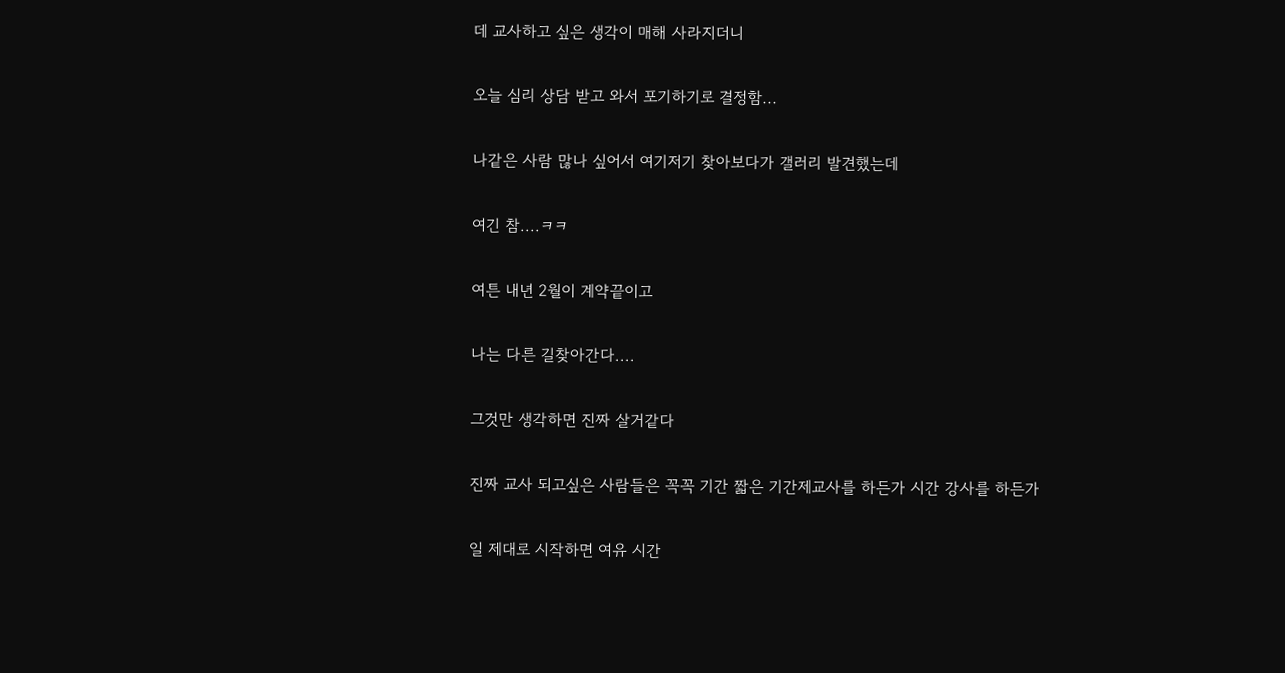데 교사하고 싶은 생각이 매해 사라지더니

오늘 심리 상담 받고 와서 포기하기로 결정함...

나같은 사람 많나 싶어서 여기저기 찾아보다가 갤러리 발견했는데

여긴 참....ㅋㅋ

여튼 내년 2월이 계약끝이고

나는 다른 길찾아간다....

그것만 생각하면 진짜 살거같다

진짜 교사 되고싶은 사람들은 꼭꼭 기간 짧은 기간제교사를 하든가 시간 강사를 하든가

일 제대로 시작하면 여유 시간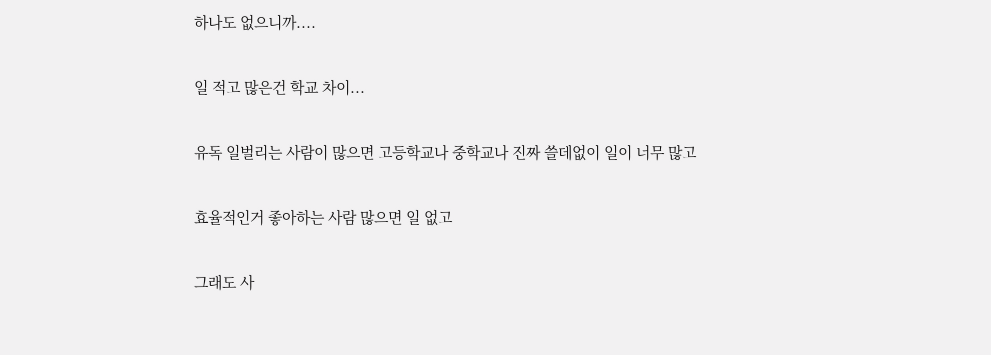하나도 없으니까....

일 적고 많은건 학교 차이...

유독 일벌리는 사람이 많으면 고등학교나 중학교나 진짜 쓸데없이 일이 너무 많고

효율적인거 좋아하는 사람 많으면 일 없고

그래도 사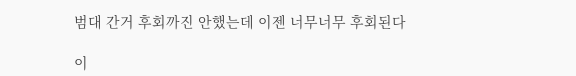범대 간거 후회까진 안했는데 이젠 너무너무 후회된다

이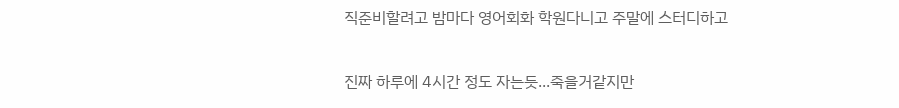직준비할려고 밤마다 영어회화 학원다니고 주말에 스터디하고

진짜 하루에 4시간 정도 자는듯...죽을거같지만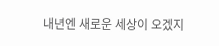내년엔 새로운 세상이 오겠지